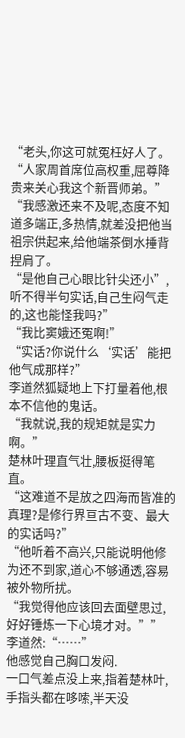“老头,你这可就冤枉好人了。
“人家周首席位高权重,屈尊降贵来关心我这个新晋师弟。”
“我感激还来不及呢,态度不知道多端正,多热情,就差没把他当祖宗供起来,给他端茶倒水捶背捏肩了。
“是他自己心眼比针尖还小”,听不得半句实话,自己生闷气走的,这也能怪我吗?”
“我比窦娥还冤啊!”
“实话?你说什么‘实话’能把他气成那样?”
李道然狐疑地上下打量着他,根本不信他的鬼话。
“我就说,我的规矩就是实力啊。”
楚林叶理直气壮,腰板挺得笔直。
“这难道不是放之四海而皆准的真理?是修行界亘古不变、最大的实话吗?”
“他听着不高兴,只能说明他修为还不到家,道心不够通透,容易被外物所扰。
“我觉得他应该回去面壁思过,好好锤炼一下心境才对。””
李道然:“……”
他感觉自己胸口发闷.
一口气差点没上来,指着楚林叶,手指头都在哆嗦,半天没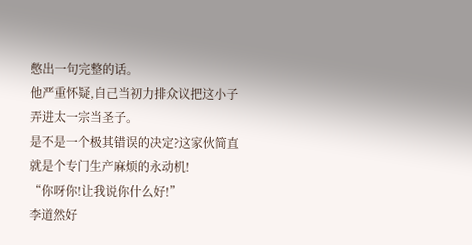憋出一句完整的话。
他严重怀疑,自己当初力排众议把这小子弄进太一宗当圣子。
是不是一个极其错误的决定?这家伙简直就是个专门生产麻烦的永动机!
“你呀你!让我说你什么好!”
李道然好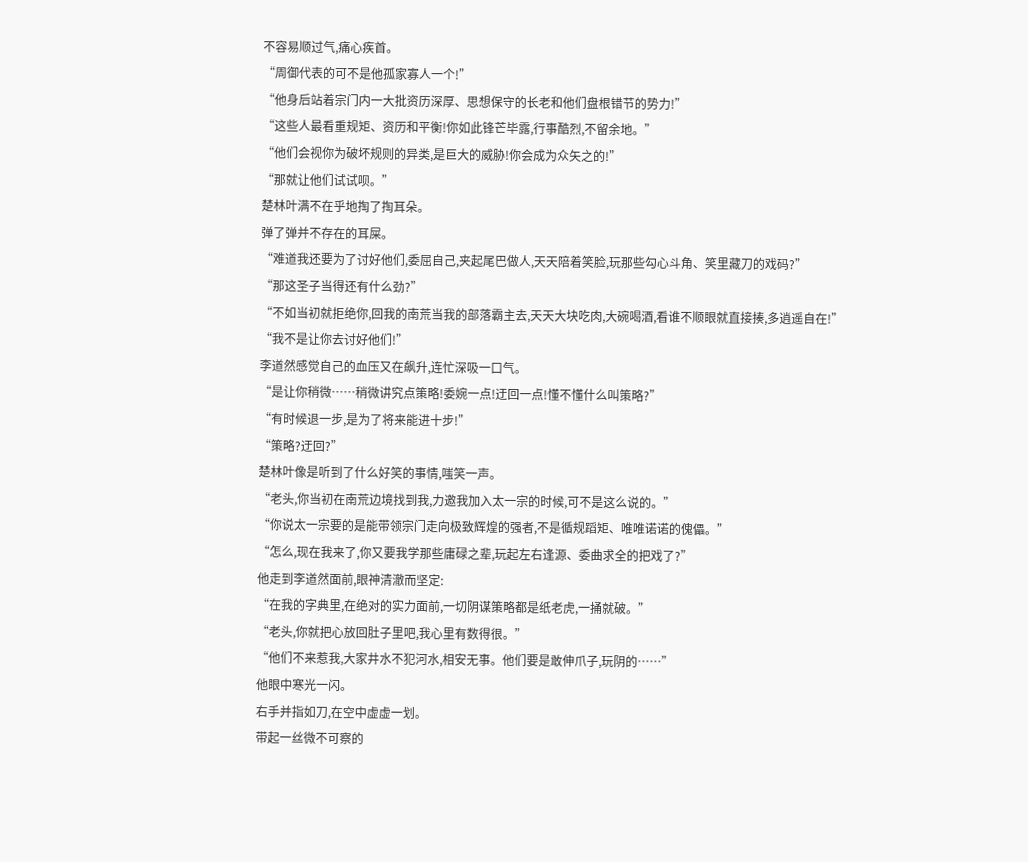不容易顺过气,痛心疾首。
“周御代表的可不是他孤家寡人一个!”
“他身后站着宗门内一大批资历深厚、思想保守的长老和他们盘根错节的势力!”
“这些人最看重规矩、资历和平衡!你如此锋芒毕露,行事酷烈,不留余地。”
“他们会视你为破坏规则的异类,是巨大的威胁!你会成为众矢之的!”
“那就让他们试试呗。”
楚林叶满不在乎地掏了掏耳朵。
弹了弹并不存在的耳屎。
“难道我还要为了讨好他们,委屈自己,夹起尾巴做人,天天陪着笑脸,玩那些勾心斗角、笑里藏刀的戏码?”
“那这圣子当得还有什么劲?”
“不如当初就拒绝你,回我的南荒当我的部落霸主去,天天大块吃肉,大碗喝酒,看谁不顺眼就直接揍,多逍遥自在!”
“我不是让你去讨好他们!”
李道然感觉自己的血压又在飙升,连忙深吸一口气。
“是让你稍微……稍微讲究点策略!委婉一点!迂回一点!懂不懂什么叫策略?”
“有时候退一步,是为了将来能进十步!”
“策略?迂回?”
楚林叶像是听到了什么好笑的事情,嗤笑一声。
“老头,你当初在南荒边境找到我,力邀我加入太一宗的时候,可不是这么说的。”
“你说太一宗要的是能带领宗门走向极致辉煌的强者,不是循规蹈矩、唯唯诺诺的傀儡。”
“怎么,现在我来了,你又要我学那些庸碌之辈,玩起左右逢源、委曲求全的把戏了?”
他走到李道然面前,眼神清澈而坚定:
“在我的字典里,在绝对的实力面前,一切阴谋策略都是纸老虎,一捅就破。”
“老头,你就把心放回肚子里吧,我心里有数得很。”
“他们不来惹我,大家井水不犯河水,相安无事。他们要是敢伸爪子,玩阴的……”
他眼中寒光一闪。
右手并指如刀,在空中虚虚一划。
带起一丝微不可察的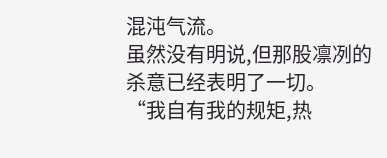混沌气流。
虽然没有明说,但那股凛冽的杀意已经表明了一切。
“我自有我的规矩,热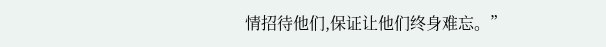情招待他们,保证让他们终身难忘。”